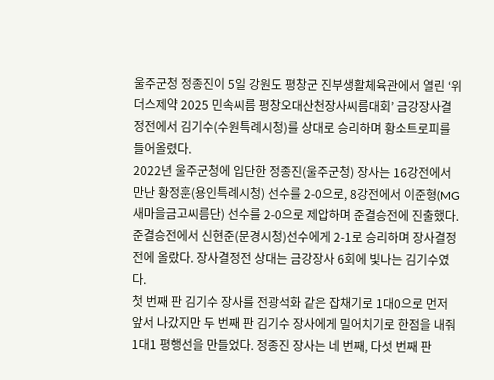울주군청 정종진이 5일 강원도 평창군 진부생활체육관에서 열린 ‘위더스제약 2025 민속씨름 평창오대산천장사씨름대회’ 금강장사결정전에서 김기수(수원특례시청)를 상대로 승리하며 황소트로피를 들어올렸다.
2022년 울주군청에 입단한 정종진(울주군청) 장사는 16강전에서 만난 황정훈(용인특례시청) 선수를 2-0으로, 8강전에서 이준형(MG새마을금고씨름단) 선수를 2-0으로 제압하며 준결승전에 진출했다.
준결승전에서 신현준(문경시청)선수에게 2-1로 승리하며 장사결정전에 올랐다. 장사결정전 상대는 금강장사 6회에 빛나는 김기수였다.
첫 번째 판 김기수 장사를 전광석화 같은 잡채기로 1대0으로 먼저 앞서 나갔지만 두 번째 판 김기수 장사에게 밀어치기로 한점을 내줘 1대1 평행선을 만들었다. 정종진 장사는 네 번째, 다섯 번째 판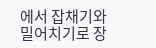에서 잡채기와 밀어치기로 장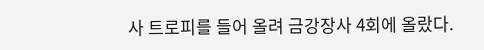사 트로피를 들어 올려 금강장사 4회에 올랐다.